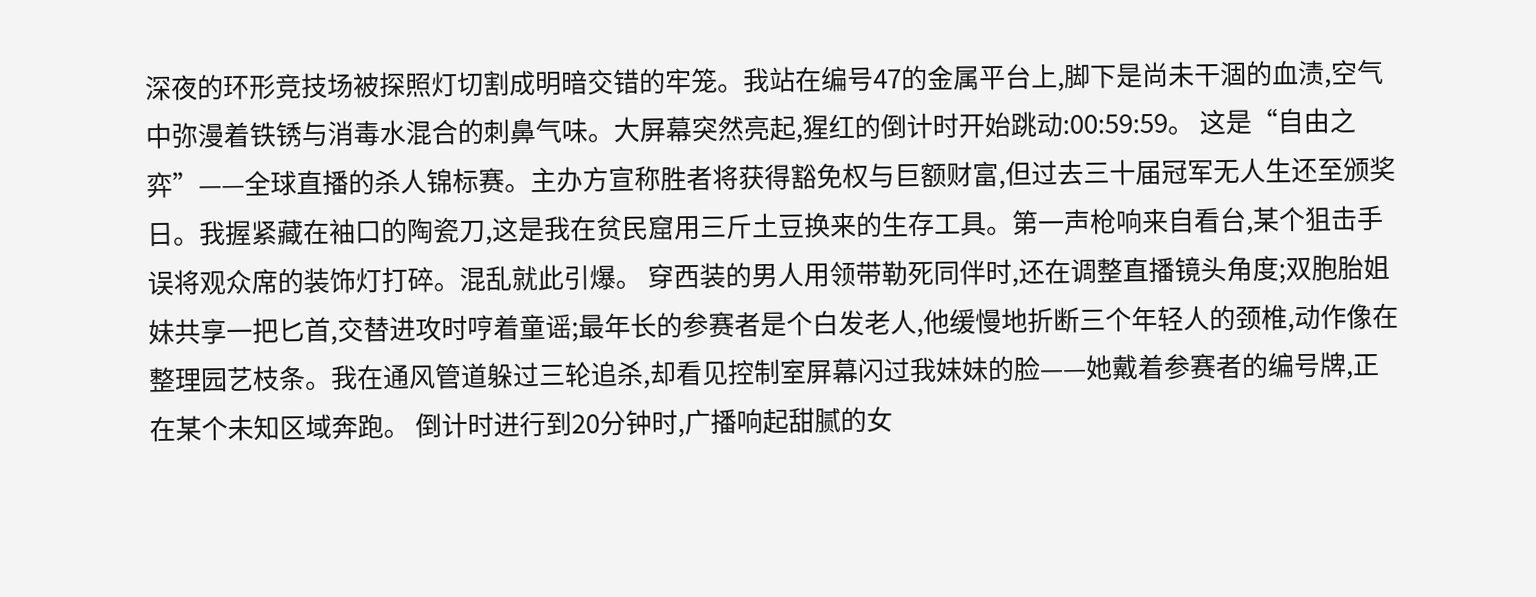深夜的环形竞技场被探照灯切割成明暗交错的牢笼。我站在编号47的金属平台上,脚下是尚未干涸的血渍,空气中弥漫着铁锈与消毒水混合的刺鼻气味。大屏幕突然亮起,猩红的倒计时开始跳动:00:59:59。 这是“自由之弈”——全球直播的杀人锦标赛。主办方宣称胜者将获得豁免权与巨额财富,但过去三十届冠军无人生还至颁奖日。我握紧藏在袖口的陶瓷刀,这是我在贫民窟用三斤土豆换来的生存工具。第一声枪响来自看台,某个狙击手误将观众席的装饰灯打碎。混乱就此引爆。 穿西装的男人用领带勒死同伴时,还在调整直播镜头角度;双胞胎姐妹共享一把匕首,交替进攻时哼着童谣;最年长的参赛者是个白发老人,他缓慢地折断三个年轻人的颈椎,动作像在整理园艺枝条。我在通风管道躲过三轮追杀,却看见控制室屏幕闪过我妹妹的脸——她戴着参赛者的编号牌,正在某个未知区域奔跑。 倒计时进行到20分钟时,广播响起甜腻的女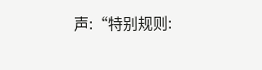声:“特别规则: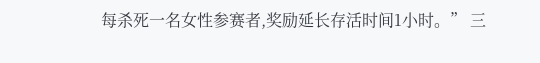每杀死一名女性参赛者,奖励延长存活时间1小时。” 三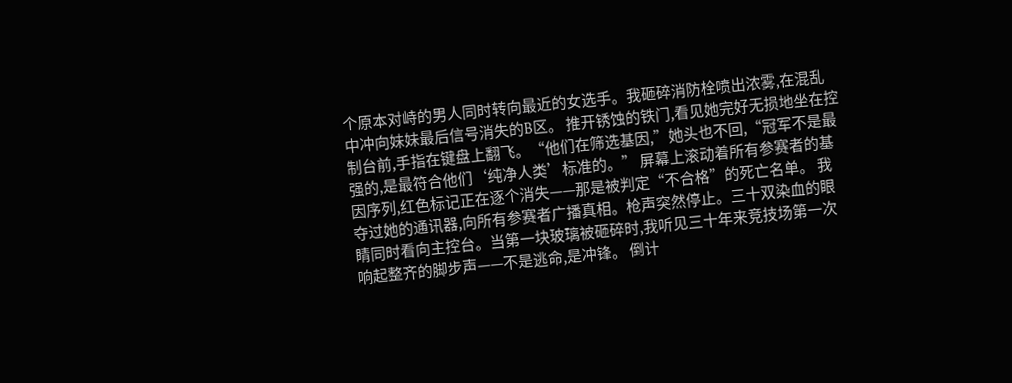个原本对峙的男人同时转向最近的女选手。我砸碎消防栓喷出浓雾,在混乱中冲向妹妹最后信号消失的B区。 推开锈蚀的铁门,看见她完好无损地坐在控制台前,手指在键盘上翻飞。“他们在筛选基因,”她头也不回,“冠军不是最强的,是最符合他们‘纯净人类’标准的。” 屏幕上滚动着所有参赛者的基因序列,红色标记正在逐个消失——那是被判定“不合格”的死亡名单。 我夺过她的通讯器,向所有参赛者广播真相。枪声突然停止。三十双染血的眼睛同时看向主控台。当第一块玻璃被砸碎时,我听见三十年来竞技场第一次响起整齐的脚步声——不是逃命,是冲锋。 倒计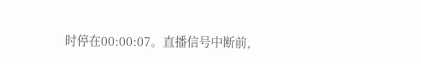时停在00:00:07。直播信号中断前,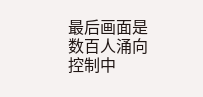最后画面是数百人涌向控制中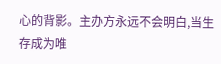心的背影。主办方永远不会明白,当生存成为唯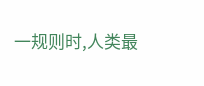一规则时,人类最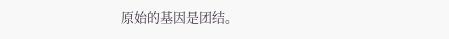原始的基因是团结。